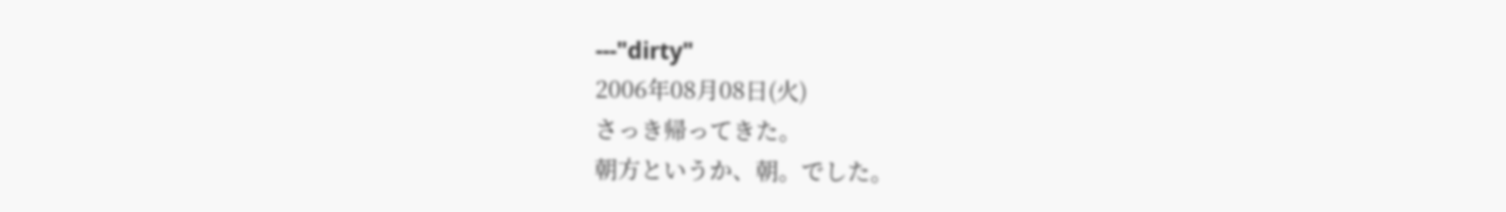---"dirty"
2006年08月08日(火)
さっき帰ってきた。
朝方というか、朝。でした。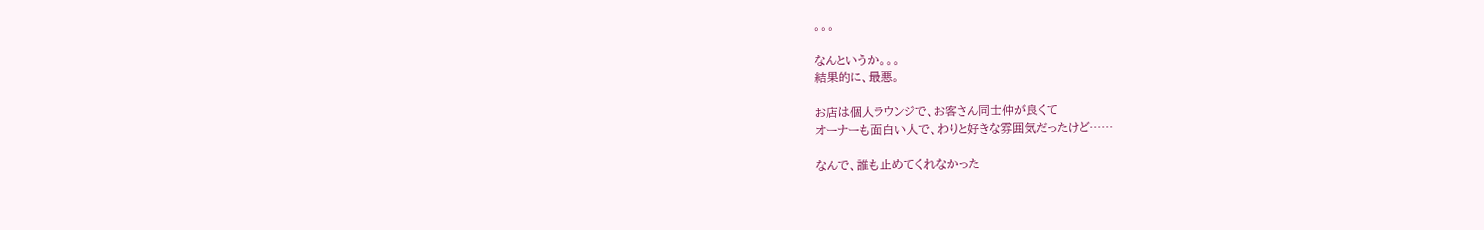。。。

なんというか。。。
結果的に、最悪。

お店は個人ラウンジで、お客さん同士仲が良くて
オーナーも面白い人で、わりと好きな雰囲気だったけど……

なんで、誰も止めてくれなかった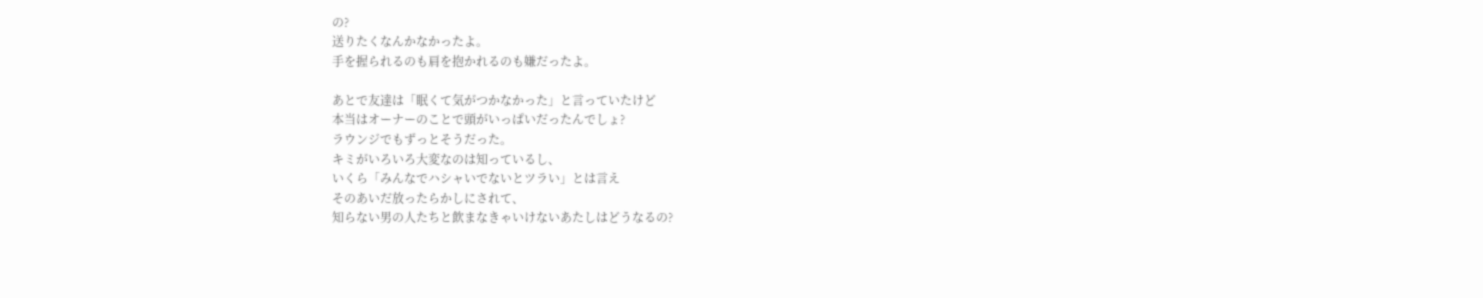の?
送りたくなんかなかったよ。
手を握られるのも肩を抱かれるのも嫌だったよ。

あとで友達は「眠くて気がつかなかった」と言っていたけど
本当はオーナーのことで頭がいっぱいだったんでしょ?
ラウンジでもずっとそうだった。
キミがいろいろ大変なのは知っているし、
いくら「みんなでハシャいでないとツラい」とは言え
そのあいだ放ったらかしにされて、
知らない男の人たちと飲まなきゃいけないあたしはどうなるの?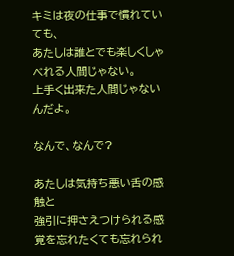キミは夜の仕事で慣れていても、
あたしは誰とでも楽しくしゃべれる人間じゃない。
上手く出来た人間じゃないんだよ。

なんで、なんで?

あたしは気持ち悪い舌の感触と
強引に押さえつけられる感覚を忘れたくても忘れられ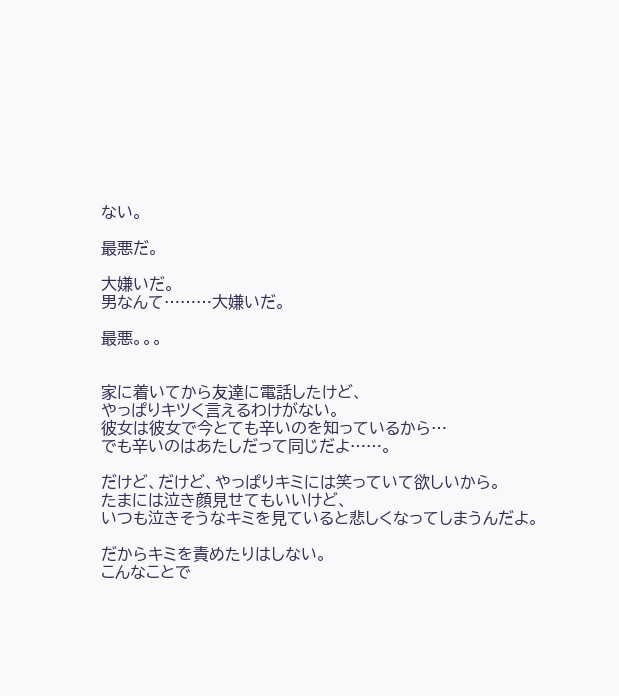ない。

最悪だ。

大嫌いだ。
男なんて………大嫌いだ。

最悪。。。


家に着いてから友達に電話したけど、
やっぱりキツく言えるわけがない。
彼女は彼女で今とても辛いのを知っているから…
でも辛いのはあたしだって同じだよ……。

だけど、だけど、やっぱりキミには笑っていて欲しいから。
たまには泣き顔見せてもいいけど、
いつも泣きそうなキミを見ていると悲しくなってしまうんだよ。

だからキミを責めたりはしない。
こんなことで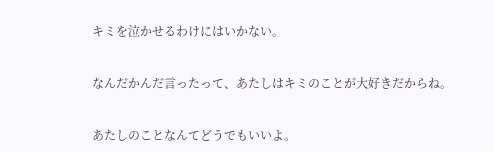キミを泣かせるわけにはいかない。


なんだかんだ言ったって、あたしはキミのことが大好きだからね。


あたしのことなんてどうでもいいよ。